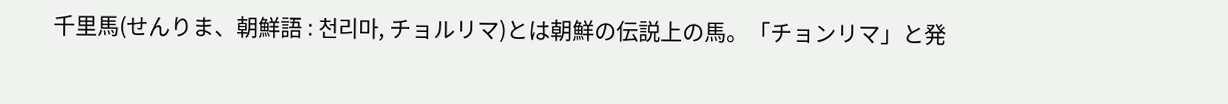千里馬(せんりま、朝鮮語 : 천리마, チョルリマ)とは朝鮮の伝説上の馬。「チョンリマ」と発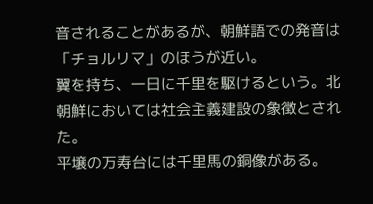音されることがあるが、朝鮮語での発音は「チョルリマ」のほうが近い。
翼を持ち、一日に千里を駆けるという。北朝鮮においては社会主義建設の象徴とされた。
平壌の万寿台には千里馬の銅像がある。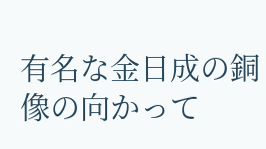有名な金日成の銅像の向かって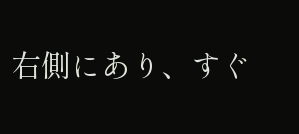右側にあり、すぐ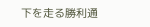下を走る勝利通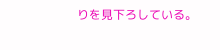りを見下ろしている。